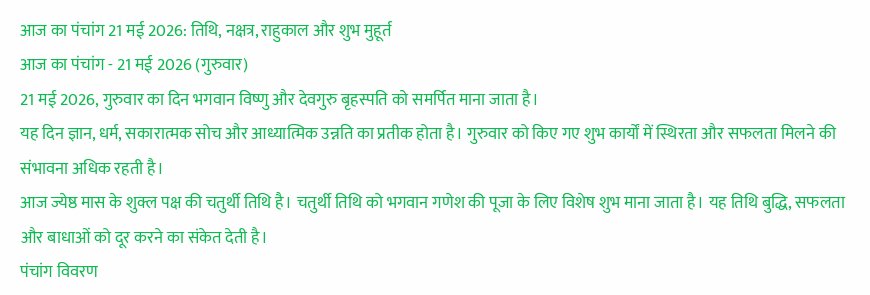आज का पंचांग 21 मई 2026: तिथि, नक्षत्र, राहुकाल और शुभ मुहूर्त
आज का पंचांग - 21 मई 2026 (गुरुवार)
21 मई 2026, गुरुवार का दिन भगवान विष्णु और देवगुरु बृहस्पति को समर्पित माना जाता है।
यह दिन ज्ञान, धर्म, सकारात्मक सोच और आध्यात्मिक उन्नति का प्रतीक होता है। गुरुवार को किए गए शुभ कार्यों में स्थिरता और सफलता मिलने की संभावना अधिक रहती है।
आज ज्येष्ठ मास के शुक्ल पक्ष की चतुर्थी तिथि है। चतुर्थी तिथि को भगवान गणेश की पूजा के लिए विशेष शुभ माना जाता है। यह तिथि बुद्धि, सफलता और बाधाओं को दूर करने का संकेत देती है।
पंचांग विवरण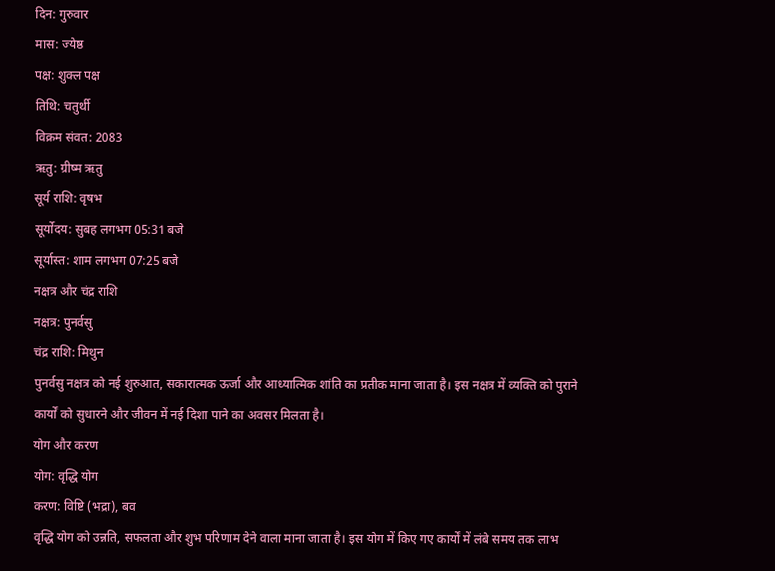दिन: गुरुवार
मास: ज्येष्ठ
पक्ष: शुक्ल पक्ष
तिथि: चतुर्थी
विक्रम संवत: 2083
ऋतु: ग्रीष्म ऋतु
सूर्य राशि: वृषभ
सूर्योदय: सुबह लगभग 05:31 बजे
सूर्यास्त: शाम लगभग 07:25 बजे
नक्षत्र और चंद्र राशि
नक्षत्र: पुनर्वसु
चंद्र राशि: मिथुन
पुनर्वसु नक्षत्र को नई शुरुआत, सकारात्मक ऊर्जा और आध्यात्मिक शांति का प्रतीक माना जाता है। इस नक्षत्र में व्यक्ति को पुराने कार्यों को सुधारने और जीवन में नई दिशा पाने का अवसर मिलता है।
योग और करण
योग: वृद्धि योग
करण: विष्टि (भद्रा), बव
वृद्धि योग को उन्नति, सफलता और शुभ परिणाम देने वाला माना जाता है। इस योग में किए गए कार्यों में लंबे समय तक लाभ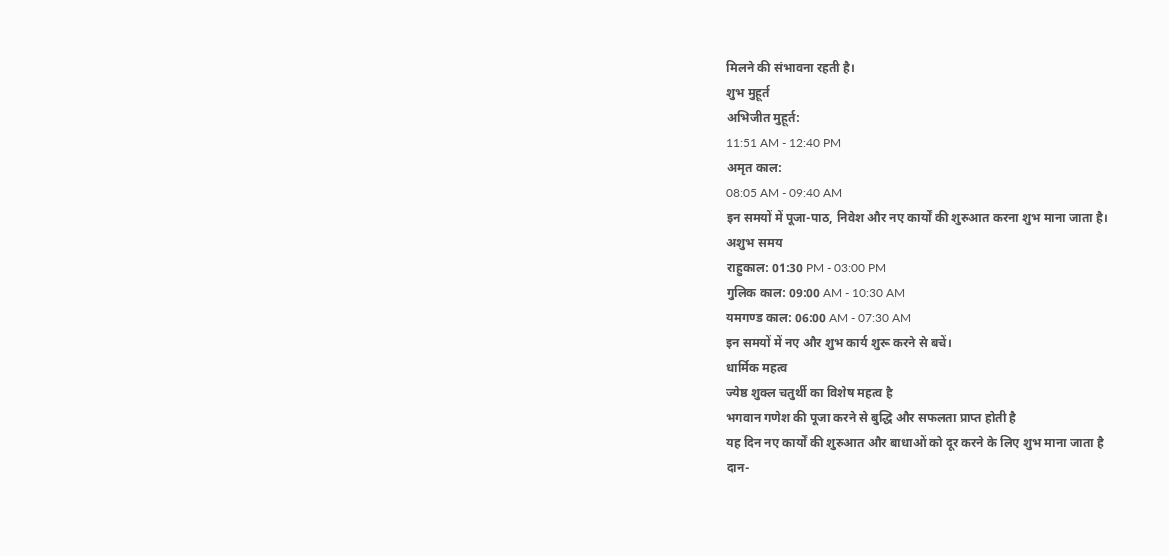मिलने की संभावना रहती है।
शुभ मुहूर्त
अभिजीत मुहूर्त:
11:51 AM - 12:40 PM
अमृत काल:
08:05 AM - 09:40 AM
इन समयों में पूजा-पाठ, निवेश और नए कार्यों की शुरुआत करना शुभ माना जाता है।
अशुभ समय
राहुकाल: 01:30 PM - 03:00 PM
गुलिक काल: 09:00 AM - 10:30 AM
यमगण्ड काल: 06:00 AM - 07:30 AM
इन समयों में नए और शुभ कार्य शुरू करने से बचें।
धार्मिक महत्व
ज्येष्ठ शुक्ल चतुर्थी का विशेष महत्व है
भगवान गणेश की पूजा करने से बुद्धि और सफलता प्राप्त होती है
यह दिन नए कार्यों की शुरुआत और बाधाओं को दूर करने के लिए शुभ माना जाता है
दान-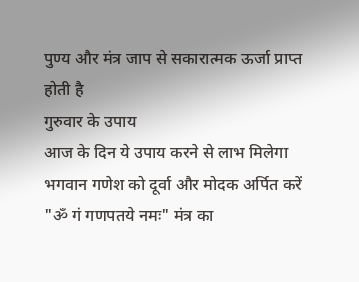पुण्य और मंत्र जाप से सकारात्मक ऊर्जा प्राप्त होती है
गुरुवार के उपाय
आज के दिन ये उपाय करने से लाभ मिलेगा
भगवान गणेश को दूर्वा और मोदक अर्पित करें
"ॐ गं गणपतये नमः" मंत्र का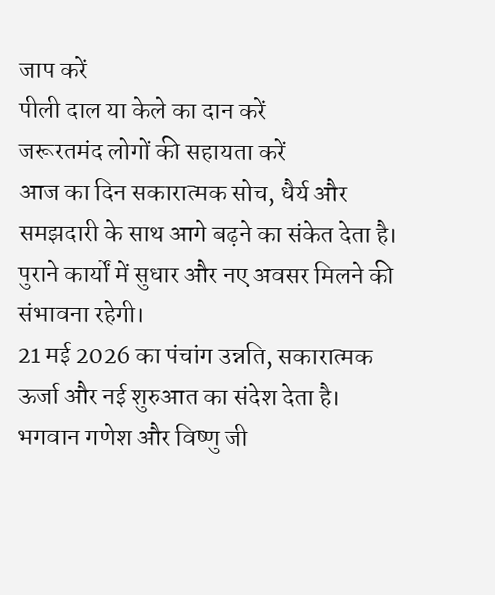जाप करें
पीली दाल या केले का दान करें
जरूरतमंद लोगों की सहायता करें
आज का दिन सकारात्मक सोच, धैर्य और समझदारी के साथ आगे बढ़ने का संकेत देता है। पुराने कार्यों में सुधार और नए अवसर मिलने की संभावना रहेगी।
21 मई 2026 का पंचांग उन्नति, सकारात्मक ऊर्जा और नई शुरुआत का संदेश देता है। भगवान गणेश और विष्णु जी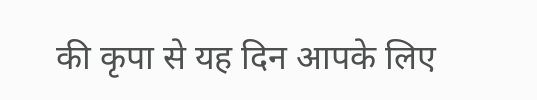की कृपा से यह दिन आपके लिए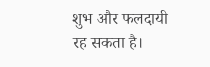शुभ और फलदायी रह सकता है।